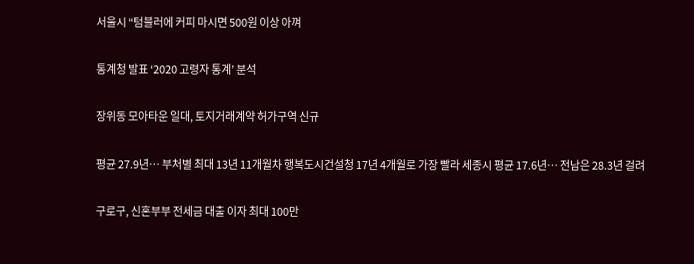서울시 “텀블러에 커피 마시면 500원 이상 아껴

통계청 발표 ‘2020 고령자 통계’ 분석

장위동 모아타운 일대, 토지거래계약 허가구역 신규

평균 27.9년… 부처별 최대 13년 11개월차 행복도시건설청 17년 4개월로 가장 빨라 세종시 평균 17.6년… 전남은 28.3년 걸려

구로구, 신혼부부 전세금 대출 이자 최대 100만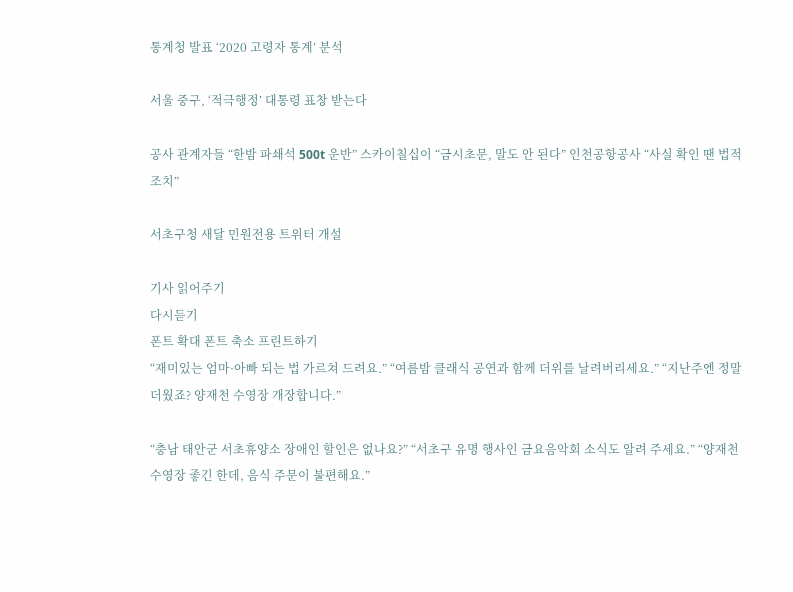통계청 발표 ‘2020 고령자 통계’ 분석

서울 중구, ‘적극행정’ 대통령 표창 받는다

공사 관계자들 “한밤 파쇄석 500t 운반” 스카이칠십이 “금시초문, 말도 안 된다” 인천공항공사 “사실 확인 땐 법적 조치”

서초구청 새달 민원전용 트위터 개설

기사 읽어주기
다시듣기
폰트 확대 폰트 축소 프린트하기
“재미있는 엄마·아빠 되는 법 가르쳐 드려요.” “여름밤 클래식 공연과 함께 더위를 날려버리세요.” “지난주엔 정말 더웠죠? 양재천 수영장 개장합니다.”

“충남 태안군 서초휴양소 장애인 할인은 없나요?” “서초구 유명 행사인 금요음악회 소식도 알려 주세요.” “양재천 수영장 좋긴 한데, 음식 주문이 불편해요.”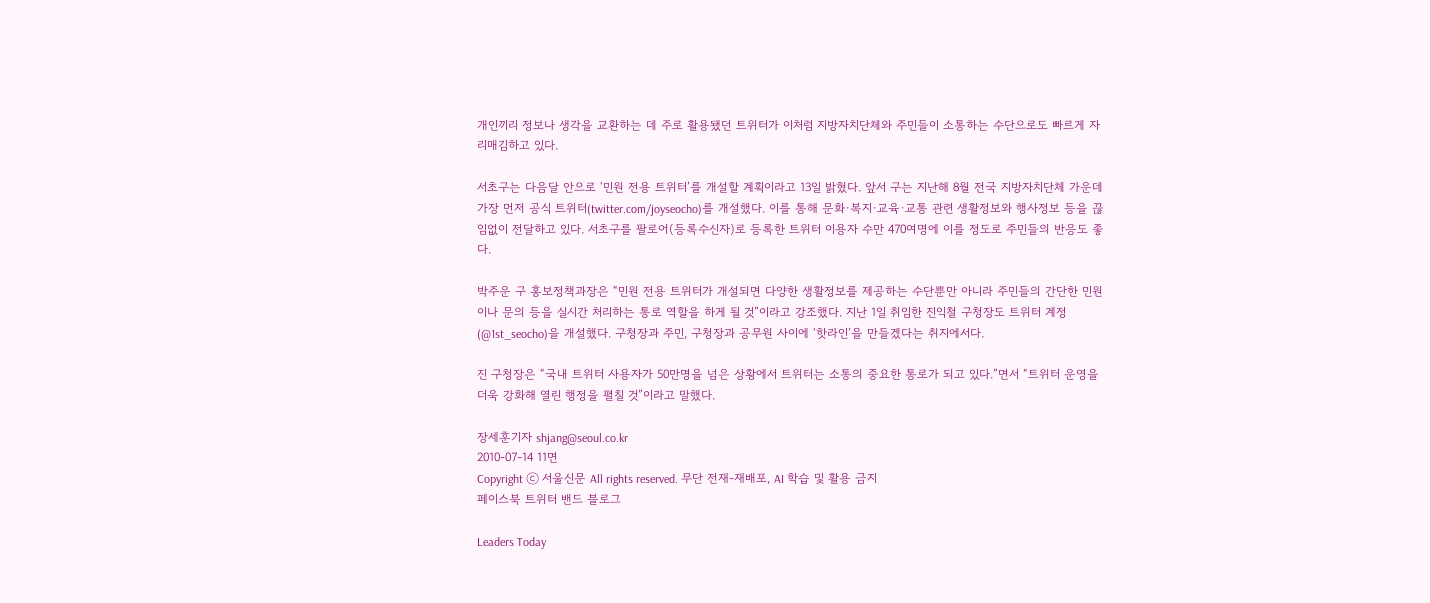개인끼리 정보나 생각을 교환하는 데 주로 활용됐던 트위터가 이처럼 지방자치단체와 주민들이 소통하는 수단으로도 빠르게 자리매김하고 있다.

서초구는 다음달 안으로 ‘민원 전용 트위터’를 개설할 계획이라고 13일 밝혔다. 앞서 구는 지난해 8월 전국 지방자치단체 가운데 가장 먼저 공식 트위터(twitter.com/joyseocho)를 개설했다. 이를 통해 문화·복지·교육·교통 관련 생활정보와 행사정보 등을 끊임없이 전달하고 있다. 서초구를 팔로어(등록수신자)로 등록한 트위터 이용자 수만 470여명에 이를 정도로 주민들의 반응도 좋다.

박주운 구 홍보정책과장은 “민원 전용 트위터가 개설되면 다양한 생활정보를 제공하는 수단뿐만 아니라 주민들의 간단한 민원이나 문의 등을 실시간 처리하는 통로 역할을 하게 될 것”이라고 강조했다. 지난 1일 취임한 진익철 구청장도 트위터 계정(@1st_seocho)을 개설했다. 구청장과 주민, 구청장과 공무원 사이에 ‘핫라인’을 만들겠다는 취지에서다.

진 구청장은 “국내 트위터 사용자가 50만명을 넘은 상황에서 트위터는 소통의 중요한 통로가 되고 있다.”면서 “트위터 운영을 더욱 강화해 열린 행정을 펼칠 것”이라고 말했다.

장세훈기자 shjang@seoul.co.kr
2010-07-14 11면
Copyright ⓒ 서울신문 All rights reserved. 무단 전재-재배포, AI 학습 및 활용 금지
페이스북 트위터 밴드 블로그

Leaders Today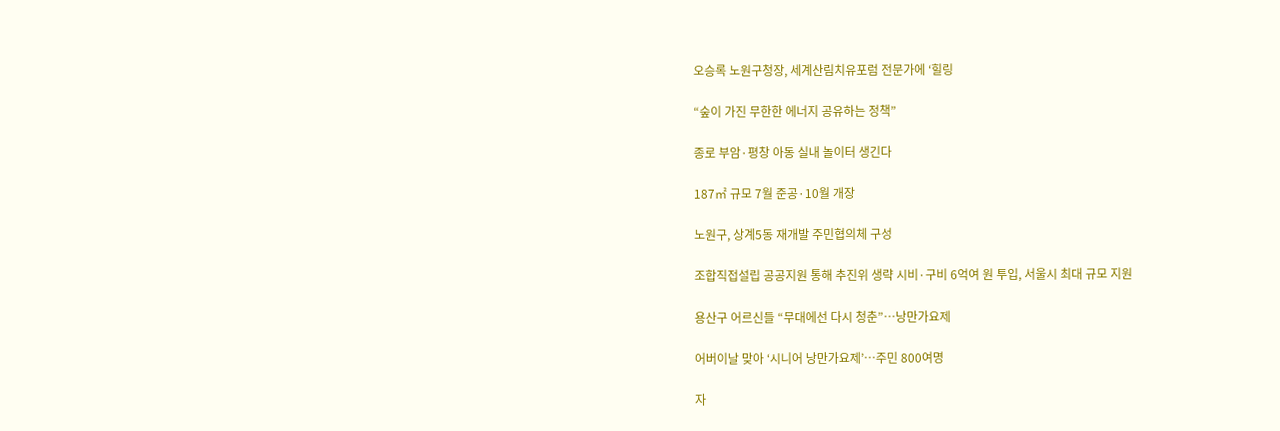오승록 노원구청장, 세계산림치유포럼 전문가에 ‘힐링

“숲이 가진 무한한 에너지 공유하는 정책”

종로 부암·평창 아동 실내 놀이터 생긴다

187㎡ 규모 7월 준공·10월 개장

노원구, 상계5동 재개발 주민협의체 구성

조합직접설립 공공지원 통해 추진위 생략 시비·구비 6억여 원 투입, 서울시 최대 규모 지원

용산구 어르신들 “무대에선 다시 청춘”…낭만가요제

어버이날 맞아 ‘시니어 낭만가요제’…주민 800여명

자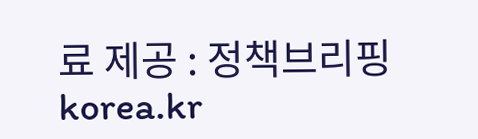료 제공 : 정책브리핑 korea.kr